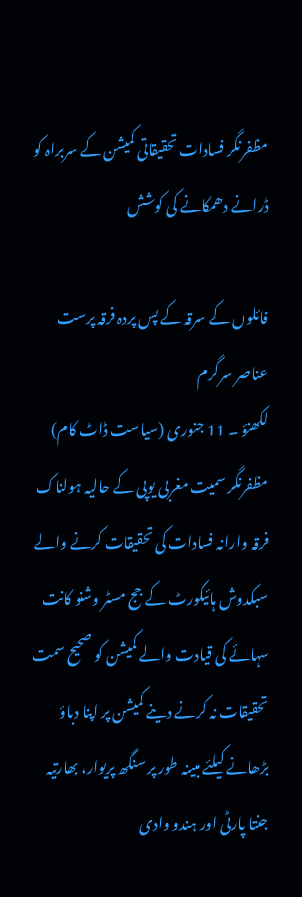مظفرنگر فسادات تحقیقاتی کمیشن کے سربراہ کو ڈرانے دھمکانے کی کوشش

فائلوں کے سرقہ کے پس پردہ فرقہ پرست عناصر سرگرم
لکھنؤ ۔ 11 جنوری (سیاست ڈاٹ کام) مظفرنگر سمیت مغربی یوپی کے حالیہ ہولناک فرقہ وارانہ فسادات کی تحقیقات کرنے والے سبکدوش ہائیکورٹ کے جج مسٹر وشنو کانت سہائے کی قیادت والے کمیشن کو صحیح سمت تحقیقات نہ کرنے دینے کمیشن پر اپنا دباؤ بڑھانے کیلئے مبینہ طور پر سنگھ پریوار، بھارتیہ جنتا پارٹی اور ہندو وادی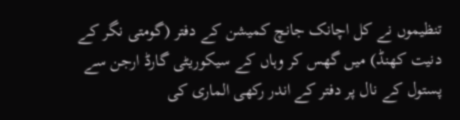تنظیموں نے کل اچانک جانچ کمیشن کے دفتر (گومتی نگر کے دنیت کھنڈ) میں گھس کر وہاں کے سیکوریٹی گارڈ ارجن سے پستول کے نال پر دفتر کے اندر رکھی الماری کی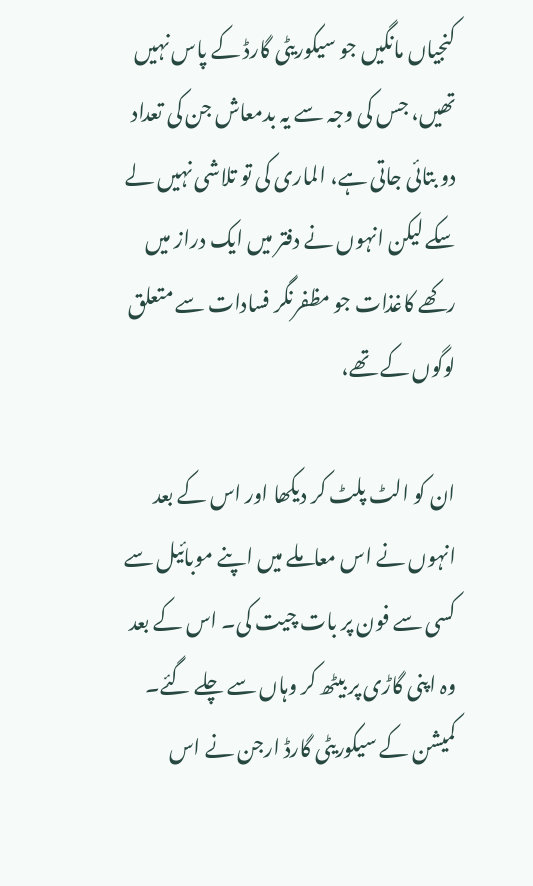کنجیاں مانگیں جو سیکوریٹی گارڈ کے پاس نہیں تھیں، جس کی وجہ سے یہ بدمعاش جن کی تعداد دو بتائی جاتی ہے، الماری کی تو تلاشی نہیں لے سکے لیکن انہوں نے دفتر میں ایک دراز میں رکھے کاغذات جو مظفرنگر فسادات سے متعلق لوگوں کے تھے،

ان کو الٹ پلٹ کر دیکھا اور اس کے بعد انہوں نے اس معاملے میں اپنے موبائیل سے کسی سے فون پر بات چیت کی۔ اس کے بعد وہ اپنی گاڑی پر بیٹھ کر وہاں سے چلے گئے۔ کمیشن کے سیکوریٹی گارڈ ارجن نے اس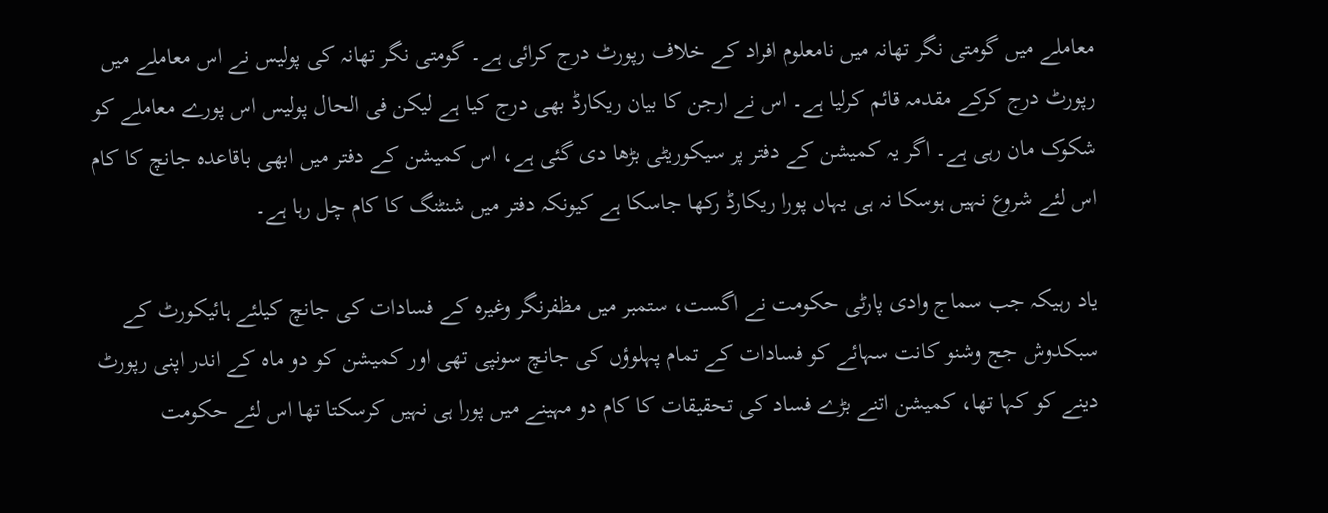معاملے میں گومتی نگر تھانہ میں نامعلوم افراد کے خلاف رپورٹ درج کرائی ہے۔ گومتی نگر تھانہ کی پولیس نے اس معاملے میں رپورٹ درج کرکے مقدمہ قائم کرلیا ہے۔ اس نے ارجن کا بیان ریکارڈ بھی درج کیا ہے لیکن فی الحال پولیس اس پورے معاملے کو شکوک مان رہی ہے۔ اگر یہ کمیشن کے دفتر پر سیکوریٹی بڑھا دی گئی ہے، اس کمیشن کے دفتر میں ابھی باقاعدہ جانچ کا کام اس لئے شروع نہیں ہوسکا نہ ہی یہاں پورا ریکارڈ رکھا جاسکا ہے کیونکہ دفتر میں شنٹنگ کا کام چل رہا ہے۔

یاد رہیکہ جب سماج وادی پارٹی حکومت نے اگست، ستمبر میں مظفرنگر وغیرہ کے فسادات کی جانچ کیلئے ہائیکورٹ کے سبکدوش جج وشنو کانت سہائے کو فسادات کے تمام پہلوؤں کی جانچ سونپی تھی اور کمیشن کو دو ماہ کے اندر اپنی رپورٹ دینے کو کہا تھا، کمیشن اتنے بڑے فساد کی تحقیقات کا کام دو مہینے میں پورا ہی نہیں کرسکتا تھا اس لئے حکومت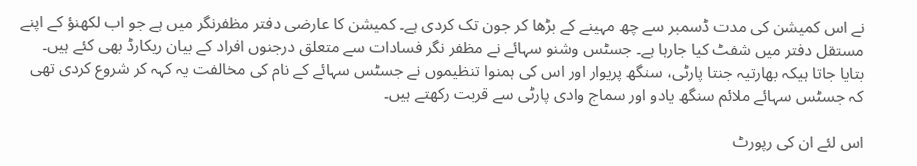نے اس کمیشن کی مدت ڈسمبر سے چھ مہینے کے بڑھا کر جون تک کردی ہے۔ کمیشن کا عارضی دفتر مظفرنگر میں ہے جو اب لکھنؤ کے اپنے مستقل دفتر میں شفٹ کیا جارہا ہے۔ جسٹس وشنو سہائے نے مظفر نگر فسادات سے متعلق درجنوں افراد کے بیان ریکارڈ بھی کئے ہیں۔ بتایا جاتا ہیکہ بھارتیہ جنتا پارٹی، سنگھ پریوار اور اس کی ہمنوا تنظیموں نے جسٹس سہائے کے نام کی مخالفت یہ کہہ کر شروع کردی تھی کہ جسٹس سہائے ملائم سنگھ یادو اور سماج وادی پارٹی سے قربت رکھتے ہیں۔

اس لئے ان کی رپورٹ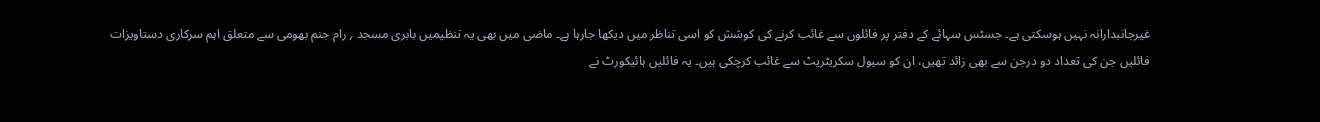غیرجانبدارانہ نہیں ہوسکتی ہے۔ جسٹس سہائے کے دفتر پر فائلوں سے غائب کرنے کی کوشش کو اسی تناظر میں دیکھا جارہا ہے۔ ماضی میں بھی یہ تنظیمیں بابری مسجد ؍ رام جنم بھومی سے متعلق اہم سرکاری دستاویزات فائلیں جن کی تعداد دو درجن سے بھی زائد تھیں، ان کو سیول سکریٹریٹ سے غائب کرچکی ہیں۔ یہ فائلیں ہائیکورٹ نے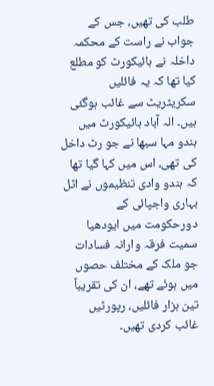طلب کی تھیں، جس کے جواب نے راست کے محکمہ داخلہ نے ہائیکورٹ کو مطلع کیا تھا کہ یہ فائلیں سکریٹریٹ سے غائب ہوگئی ہیں۔ الہ آباد ہائیکورٹ میں ہندو مہا سبھا نے جو رٹ داخل کی تھی، اس میں کہا گیا تھا کہ ہندو وادی تنظیموں نے اٹل بہاری واجپائی کے دورحکومت میں ایودھیا سمیت فرقہ وارانہ فسادات جو ملک کے مختلف حصوں میں ہوئے تھے، ان کی تقریباً تین ہزار فائلیں، رپورٹیں غائب کردی تھیں۔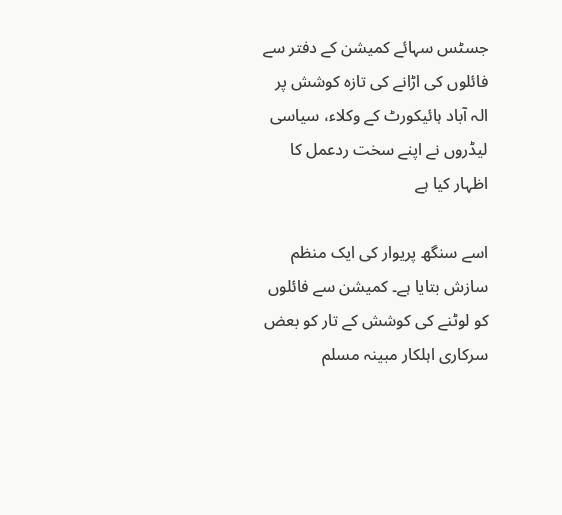جسٹس سہائے کمیشن کے دفتر سے فائلوں کی اڑانے کی تازہ کوشش پر الہ آباد ہائیکورٹ کے وکلاء، سیاسی لیڈروں نے اپنے سخت ردعمل کا اظہار کیا ہے

اسے سنگھ پریوار کی ایک منظم سازش بتایا ہے۔ کمیشن سے فائلوں کو لوٹنے کی کوشش کے تار کو بعض سرکاری اہلکار مبینہ مسلم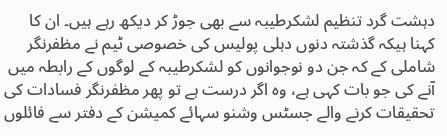دہشت گرد تنظیم لشکرطیبہ سے بھی جوڑ کر دیکھ رہے ہیں۔ ان کا کہنا ہیکہ گذشتہ دنوں دہلی پولیس کی خصوصی ٹیم نے مظفرنگر شاملی کے کہ جن دو نوجوانوں کو لشکرطیبہ کے لوگوں کے رابطہ میں آنے کی جو بات کہی ہے، وہ اگر درست ہے تو پھر مظفرنگر فسادات کی تحقیقات کرنے والے جسٹس وشنو سہائے کمیشن کے دفتر سے فائلوں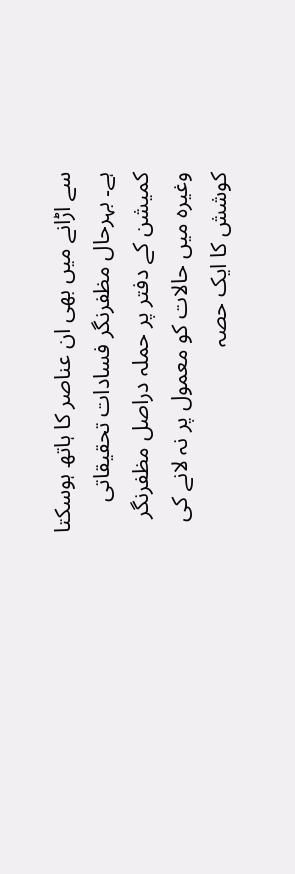سے اڑانے میں بھی ان عناصر کا ہاتھ ہوسکتا ہے۔ بہرحال مظفرنگر فسادات تحقیقاتی کمیشن کے دفتر پر حملہ دراصل مظفرنگر وغیرہ میں حالات کو معمول پر نہ لانے کی کوشش کا ایک حصہ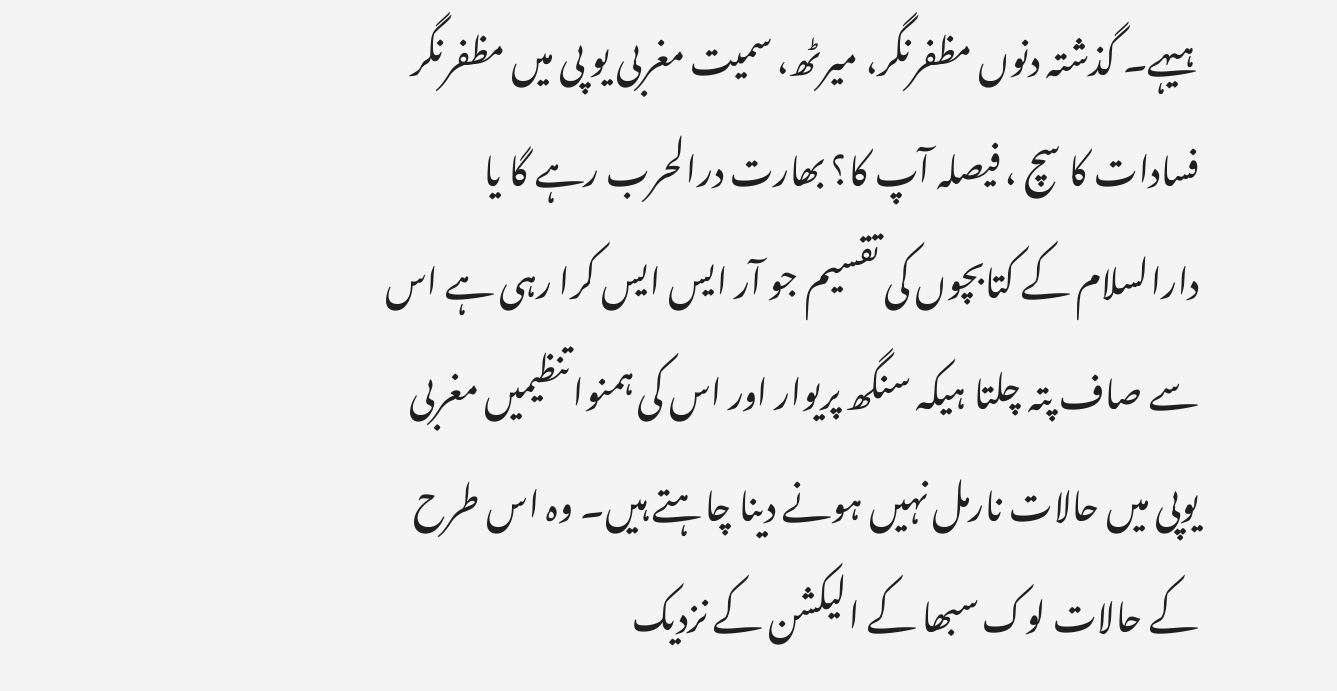ہیہے۔ گذشتہ دنوں مظفرنگر، میرٹھ، سمیت مغربی یو پی میں مظفرنگر فسادات کا سچ ، فیصلہ آپ کا؟ بھارت درالحرب رہے گا یا دارالسلام کے کتابچوں کی تقسیم جو آر ایس ایس کرا رہی ہے اس سے صاف پتہ چلتا ہیکہ سنگھ پریوار اور اس کی ہمنوا تنظیمیں مغربی یوپی میں حالات نارمل نہیں ہونے دینا چاہتے ہیں۔ وہ اس طرح کے حالات لوک سبھا کے الیکشن کے نزدیک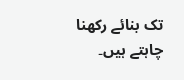تک بنائے رکھنا چاہتے ہیں۔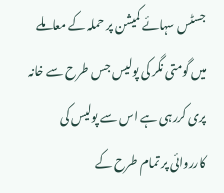جسٹس سہائے کمیشن پر حملہ کے معاملے میں گومتی نگر کی پولیس جس طرح سے خانہ پری کررہی ہے اس سے پولیس کی کارروائی پر تمام طرح کے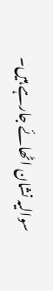سوالیہ نشان اٹھائے جارہے ہیں۔